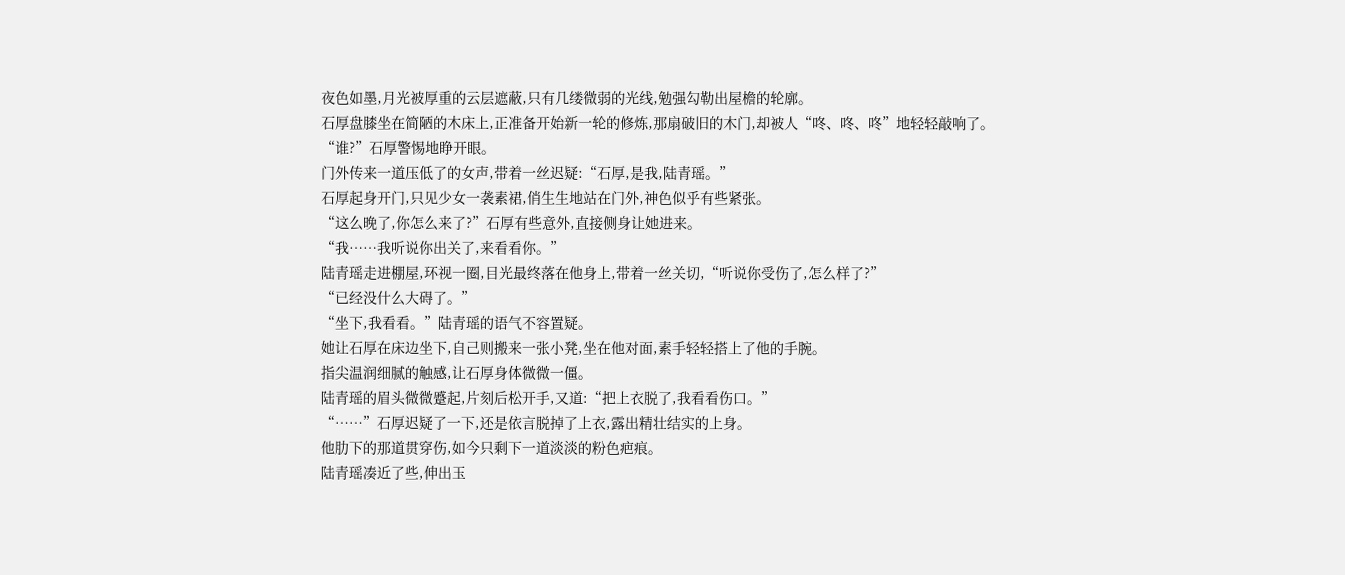夜色如墨,月光被厚重的云层遮蔽,只有几缕微弱的光线,勉强勾勒出屋檐的轮廓。
石厚盘膝坐在简陋的木床上,正准备开始新一轮的修炼,那扇破旧的木门,却被人“咚、咚、咚”地轻轻敲响了。
“谁?”石厚警惕地睁开眼。
门外传来一道压低了的女声,带着一丝迟疑:“石厚,是我,陆青瑶。”
石厚起身开门,只见少女一袭素裙,俏生生地站在门外,神色似乎有些紧张。
“这么晚了,你怎么来了?”石厚有些意外,直接侧身让她进来。
“我……我听说你出关了,来看看你。”
陆青瑶走进棚屋,环视一圈,目光最终落在他身上,带着一丝关切,“听说你受伤了,怎么样了?”
“已经没什么大碍了。”
“坐下,我看看。”陆青瑶的语气不容置疑。
她让石厚在床边坐下,自己则搬来一张小凳,坐在他对面,素手轻轻搭上了他的手腕。
指尖温润细腻的触感,让石厚身体微微一僵。
陆青瑶的眉头微微蹙起,片刻后松开手,又道:“把上衣脱了,我看看伤口。”
“……”石厚迟疑了一下,还是依言脱掉了上衣,露出精壮结实的上身。
他肋下的那道贯穿伤,如今只剩下一道淡淡的粉色疤痕。
陆青瑶凑近了些,伸出玉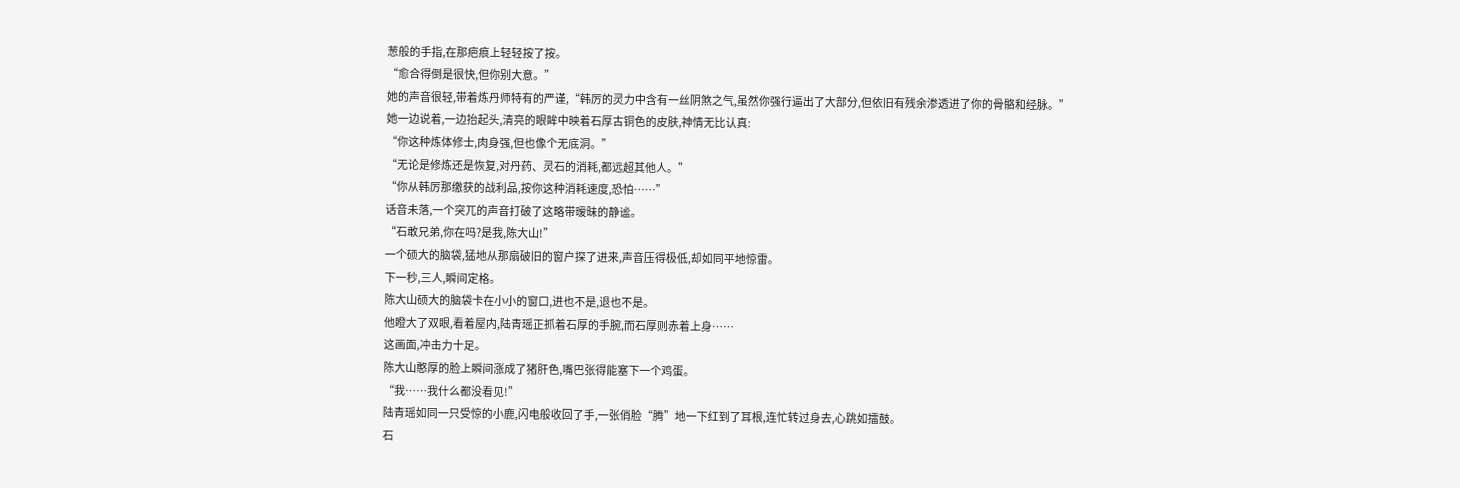葱般的手指,在那疤痕上轻轻按了按。
“愈合得倒是很快,但你别大意。”
她的声音很轻,带着炼丹师特有的严谨,“韩厉的灵力中含有一丝阴煞之气,虽然你强行逼出了大部分,但依旧有残余渗透进了你的骨骼和经脉。”
她一边说着,一边抬起头,清亮的眼眸中映着石厚古铜色的皮肤,神情无比认真:
“你这种炼体修士,肉身强,但也像个无底洞。”
“无论是修炼还是恢复,对丹药、灵石的消耗,都远超其他人。”
“你从韩厉那缴获的战利品,按你这种消耗速度,恐怕……”
话音未落,一个突兀的声音打破了这略带暧昧的静谧。
“石敢兄弟,你在吗?是我,陈大山!”
一个硕大的脑袋,猛地从那扇破旧的窗户探了进来,声音压得极低,却如同平地惊雷。
下一秒,三人,瞬间定格。
陈大山硕大的脑袋卡在小小的窗口,进也不是,退也不是。
他瞪大了双眼,看着屋内,陆青瑶正抓着石厚的手腕,而石厚则赤着上身……
这画面,冲击力十足。
陈大山憨厚的脸上瞬间涨成了猪肝色,嘴巴张得能塞下一个鸡蛋。
“我……我什么都没看见!”
陆青瑶如同一只受惊的小鹿,闪电般收回了手,一张俏脸“腾”地一下红到了耳根,连忙转过身去,心跳如擂鼓。
石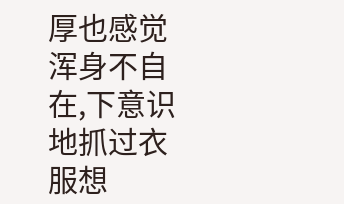厚也感觉浑身不自在,下意识地抓过衣服想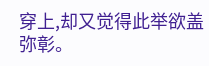穿上,却又觉得此举欲盖弥彰。